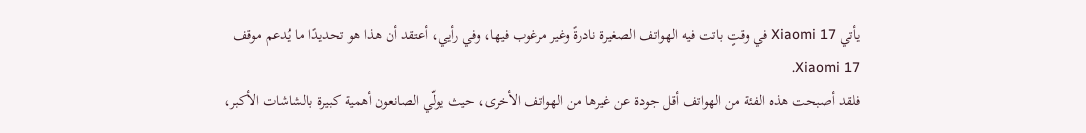يأتي Xiaomi 17 في وقتٍ باتت فيه الهواتف الصغيرة نادرةً وغير مرغوب فيها، وفي رأيي، أعتقد أن هذا هو تحديدًا ما يُدعم موقف Xiaomi 17.
فلقد أصبحت هذه الفئة من الهواتف أقل جودة عن غيرها من الهواتف الأخرى، حيث يولّي الصانعون أهمية كبيرة بالشاشات الأكبر،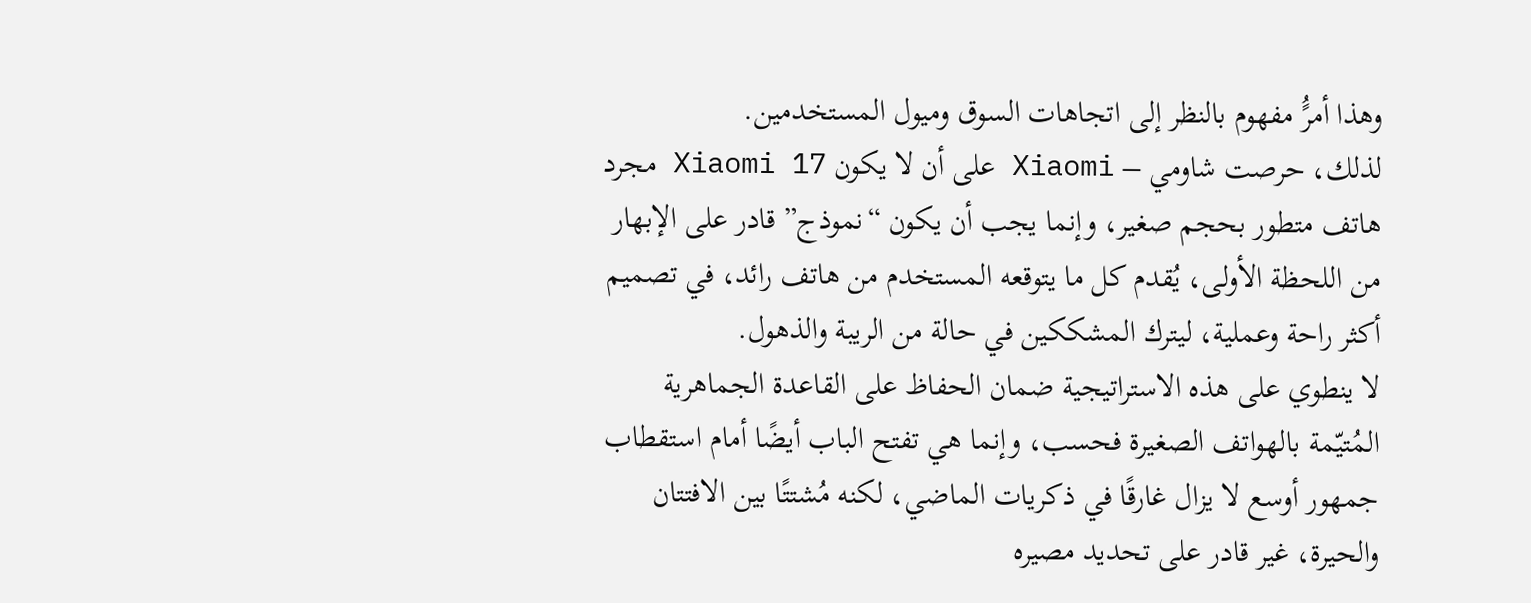وهذا أمرًُ مفهوم بالنظر إلى اتجاهات السوق وميول المستخدمين.
لذلك، حرصت شاومي – Xiaomi على أن لا يكون Xiaomi 17 مجرد هاتف متطور بحجم صغير، وإنما يجب أن يكون “نموذج” قادر على الإبهار من اللحظة الأولى، يُقدم كل ما يتوقعه المستخدم من هاتف رائد، في تصميم أكثر راحة وعملية، ليترك المشككين في حالة من الريبة والذهول.
لا ينطوي على هذه الاستراتيجية ضمان الحفاظ على القاعدة الجماهرية المُتيّمة بالهواتف الصغيرة فحسب، وإنما هي تفتح الباب أيضًا أمام استقطاب جمهور أوسع لا يزال غارقًا في ذكريات الماضي، لكنه مُشتتًا بين الافتتان والحيرة، غير قادر على تحديد مصيره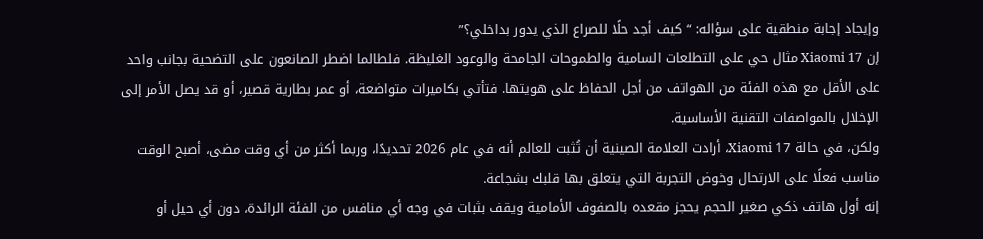وإيجاد إجابة منطقية على سؤاله: “كيف أجد حلًا للصراع الذي يدور بداخلي؟”
إن Xiaomi 17 مثال حي على التطلعات السامية والطموحات الجامحة والوعود الغليظة. فلطالما اضطر الصانعون على التضحية بجانب واحد على الأقل مع هذه الفئة من الهواتف من أجل الحفاظ على هويتها. فتأتي بكاميرات متواضعة، أو عمر بطارية قصير، أو قد يصل الأمر إلى الإخلال بالمواصفات التقنية الأساسية.
ولكن، في حالة Xiaomi 17، أرادت العلامة الصينية أن تُثبت للعالم أنه في عام 2026 تحديدًا، وربما أكثر من أي وقت مضى، أصبح الوقت مناسب فعلًا على الارتحال وخوض التجربة التي يتعلق بها قلبك بشجاعة.
إنه أول هاتف ذكي صغير الحجم يحجز مقعده بالصفوف الأمامية ويقف بثبات في وجه أي منافس من الفئة الرائدة، دون أي حيل أو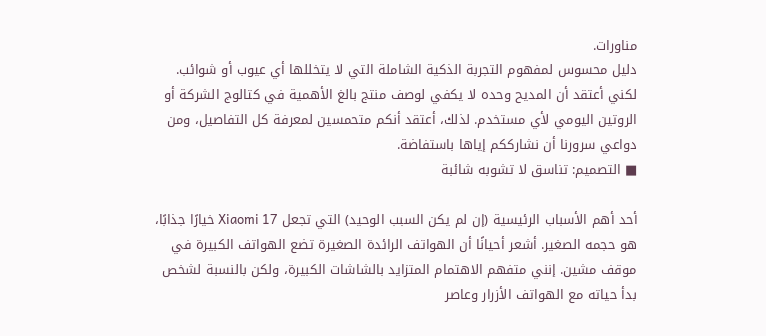مناورات.
دليل محسوس لمفهوم التجربة الذكية الشاملة التي لا يتخللها أي عيوب أو شوائب. لكني أعتقد أن المديح وحده لا يكفي لوصف منتج بالغ الأهمية في كتالوج الشركة أو الروتين اليومي لأي مستخدم. لذلك، أعتقد أنكم متحمسين لمعرفة كل التفاصيل، ومن دواعي سرورنا أن نشارككم إياها باستفاضة.
■ التصميم: تناسق لا تشوبه شائبة

أحد أهم الأسباب الرئيسية (إن لم يكن السبب الوحيد) التي تجعل Xiaomi 17 خيارًا جذابًا، هو حجمه الصغير. أشعر أحيانًا أن الهواتف الرائدة الصغيرة تضع الهواتف الكبيرة في موقف مشين. إنني متفهم الاهتمام المتزايد بالشاشات الكبيرة، ولكن بالنسبة لشخص بدأ حياته مع الهواتف الأزرار وعاصر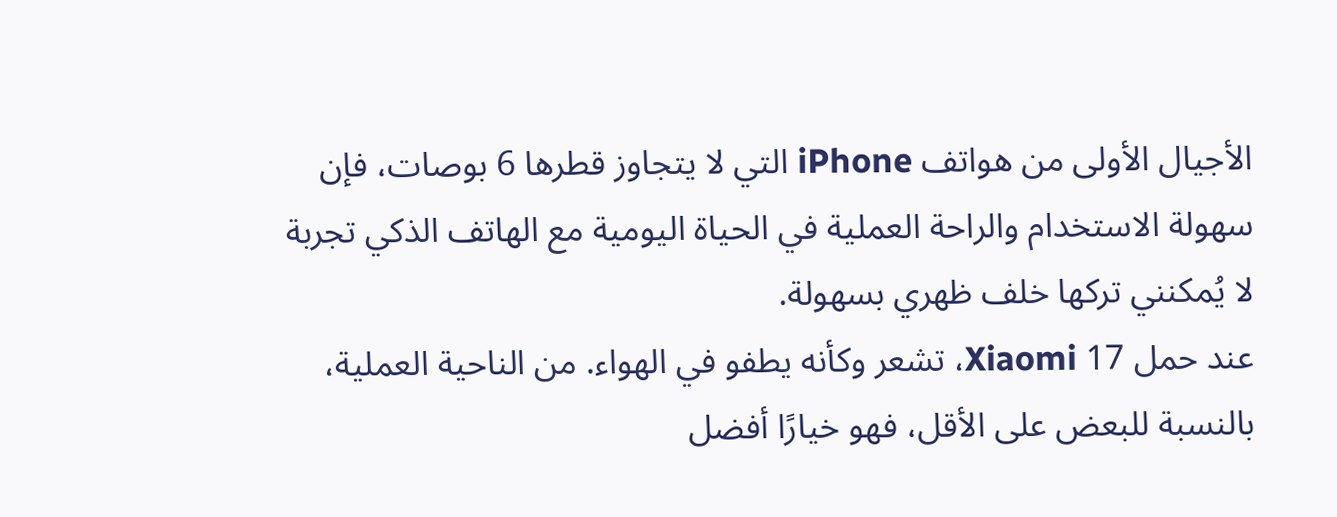الأجيال الأولى من هواتف iPhone التي لا يتجاوز قطرها 6 بوصات، فإن سهولة الاستخدام والراحة العملية في الحياة اليومية مع الهاتف الذكي تجربة لا يُمكنني تركها خلف ظهري بسهولة.
عند حمل Xiaomi 17، تشعر وكأنه يطفو في الهواء. من الناحية العملية، بالنسبة للبعض على الأقل، فهو خيارًا أفضل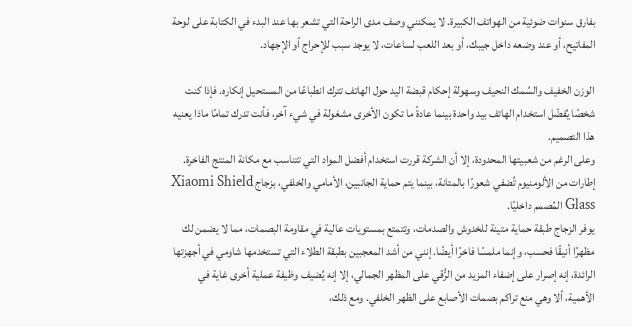بفارق سنوات ضوئية من الهواتف الكبيرة. لا يمكنني وصف مدى الراحة التي تشعر بها عند البدء في الكتابة على لوحة المفاتيح، أو عند وضعه داخل جيبك، أو بعد اللعب لساعات، لا يوجد سبب للإحراج أو الإجهاد.

الوزن الخفيف والسُمك النحيف وسهولة إحكام قبضة اليد حول الهاتف تترك انطباعًا من المستحيل إنكاره. فإذا كنت شخصًا يُفضّل استخدام الهاتف بيد واحدة بينما عادةً ما تكون الأخرى مشغولة في شيء آخر، فأنت تدرك تمامًا ماذا يعنيه هذا التصميم.
وعلى الرغم من شعبيتها المحدودة، إلا أن الشركة قررت استخدام أفضل المواد التي تتناسب مع مكانة المنتج الفاخرة. إطارات من الألومنيوم تُضفي شعورًا بالمتانة، بينما يتم حماية الجانبين، الأمامي والخلفي، بزجاج Xiaomi Shield Glass المُصمم داخليًا.
يوفر الزجاج طبقة حماية متينة للخدوش والصدمات، وتتمتع بمستويات عالية في مقاومة البصمات، مما لا يضمن لك مظهرًا أنيقًا فحسب، وإنما ملمسًا فاخرًا أيضًا. إنني من أشد المعجبين بطبقة الطلاء التي تستخدمها شاومي في أجهزتها الرائدة، إنه إصرار على إضفاء المزيد من الرُّقي على المظهر الجمالي، إلا إنه يُضيف وظيفة عملية أخرى غاية في الأهمية، ألا وهي منع تراكم بصمات الأصابع على الظهر الخلفي. ومع ذلك،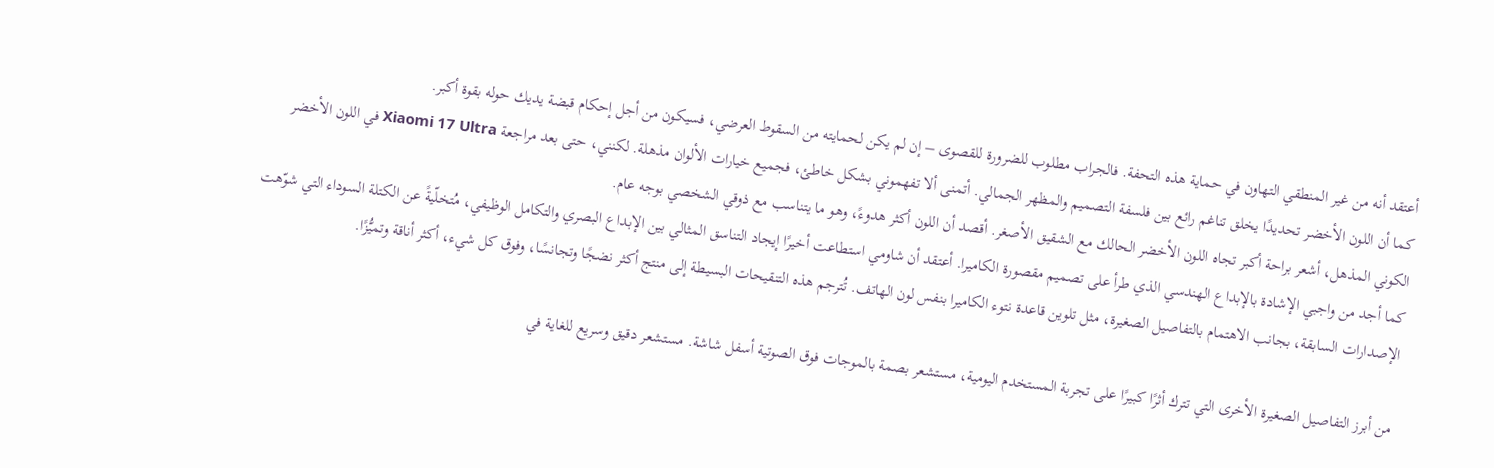أعتقد أنه من غير المنطقي التهاون في حماية هذه التحفة. فالجراب مطلوب للضرورة للقصوى – إن لم يكن لحمايته من السقوط العرضي، فسيكون من أجل إحكام قبضة يديك حوله بقوة أكبر.
كما أن اللون الأخضر تحديدًا يخلق تناغم رائع بين فلسفة التصميم والمظهر الجمالي. أتمنى ألا تفهموني بشكل خاطئ، فجميع خيارات الألوان مذهلة. لكنني، حتى بعد مراجعة Xiaomi 17 Ultra في اللون الأخضر الكوني المذهل، أشعر براحة أكبر تجاه اللون الأخضر الحالك مع الشقيق الأصغر. أقصد أن اللون أكثر هدوءً، وهو ما يتناسب مع ذوقي الشخصي بوجه عام.
كما أجد من واجبي الإشادة بالإبداع الهندسي الذي طرأ على تصميم مقصورة الكاميرا. أعتقد أن شاومي استطاعت أخيرًا إيجاد التناسق المثالي بين الإبداع البصري والتكامل الوظيفي، مُتخلّيةً عن الكتلة السوداء التي شوّهت الإصدارات السابقة، بجانب الاهتمام بالتفاصيل الصغيرة، مثل تلوين قاعدة نتوء الكاميرا بنفس لون الهاتف. تُترجم هذه التنقيحات البسيطة إلى منتج أكثر نضجًا وتجانسًا، وفوق كل شيء، أكثر أناقة وتميُّزًا.

من أبرز التفاصيل الصغيرة الأخرى التي تترك أثرًا كبيرًا على تجربة المستخدم اليومية، مستشعر بصمة بالموجات فوق الصوتية أسفل شاشة. مستشعر دقيق وسريع للغاية في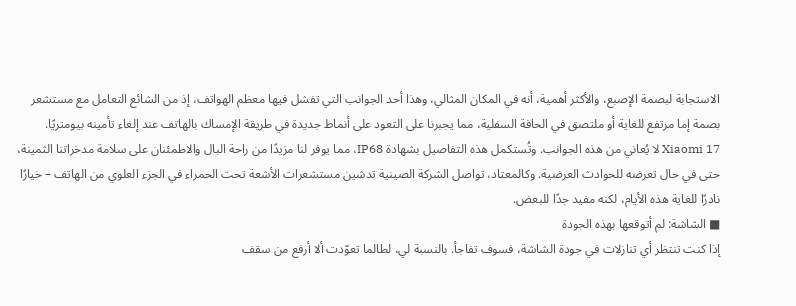الاستجابة لبصمة الإصبع، والأكثر أهمية، أنه في المكان المثالي، وهذا أحد الجوانب التي تفشل فيها معظم الهواتف، إذ من الشائع التعامل مع مستشعر بصمة إما مرتفع للغاية أو ملتصق في الحافة السفلية، مما يجبرنا على التعود على أنماط جديدة في طريقة الإمساك بالهاتف عند إلغاء تأمينه بيومتريًا.
Xiaomi 17 لا يُعاني من هذه الجوانب. وتُستكمل هذه التفاصيل بشهادة IP68، مما يوفر لنا مزيدًا من راحة البال والاطمئنان على سلامة مدخراتنا الثمينة، حتى في حال تعرضه للحوادث العرضية. وكالمعتاد، تواصل الشركة الصينية تدشين مستشعرات الأشعة تحت الحمراء في الجزء العلوي من الهاتف – خيارًا نادرًا للغاية هذه الأيام، لكنه مفيد جدًا للبعض.
■ الشاشة: لم أتوقعها بهذه الجودة
إذا كنت تنتظر أي تنازلات في جودة الشاشة، فسوف تفاجأ. بالنسبة لي، لطالما تعوّدت ألا أرفع من سقف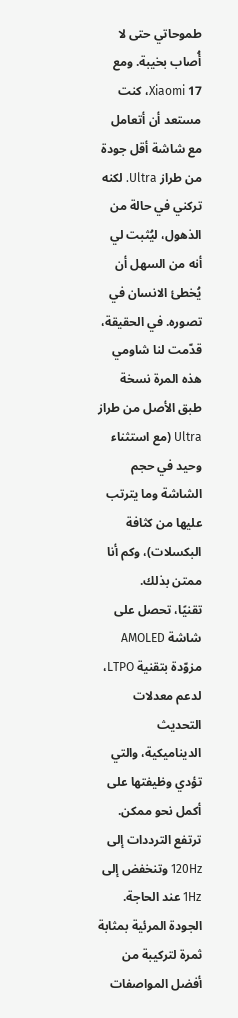طموحاتي حتى لا أُصاب بخيبة. ومع Xiaomi 17، كنت مستعد أن أتعامل مع شاشة أقل جودة من طراز Ultra. لكنه تركني في حالة من الذهول، ليُثبت لي أنه من السهل أن يُخطئ الانسان في تصوره. في الحقيقة، قدّمت لنا شاومي هذه المرة نسخة طبق الأصل من طراز Ultra (مع استثناء وحيد في حجم الشاشة وما يترتب عليها من كثافة البكسلات)، وكم أنا ممتن بذلك.
تقنيًا، تحصل على شاشة AMOLED مزوّدة بتقنية LTPO، لدعم معدلات التحديث الديناميكية، والتي تؤدي وظيفتها على أكمل نحو ممكن. ترتفع الترددات إلى 120Hz وتنخفض إلى 1Hz عند الحاجة. الجودة المرئية بمثابة ثمرة لتركيبة من أفضل المواصفات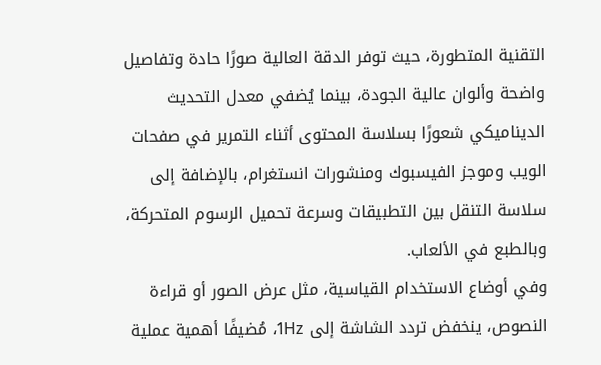التقنية المتطورة، حيث توفر الدقة العالية صورًا حادة وتفاصيل واضحة وألوان عالية الجودة، بينما يُضفي معدل التحديث الديناميكي شعورًا بسلاسة المحتوى أثناء التمرير في صفحات الويب وموجز الفيسبوك ومنشورات انستغرام، بالإضافة إلى سلاسة التنقل بين التطبيقات وسرعة تحميل الرسوم المتحركة، وبالطبع في الألعاب.
وفي أوضاع الاستخدام القياسية، مثل عرض الصور أو قراءة النصوص، ينخفض تردد الشاشة إلى 1Hz، مُضيفًا أهمية عملية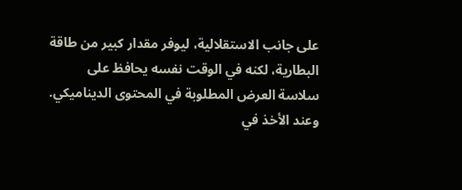على جانب الاستقلالية، ليوفر مقدار كبير من طاقة البطارية، لكنه في الوقت نفسه يحافظ على سلاسة العرض المطلوبة في المحتوى الديناميكي. وعند الأخذ في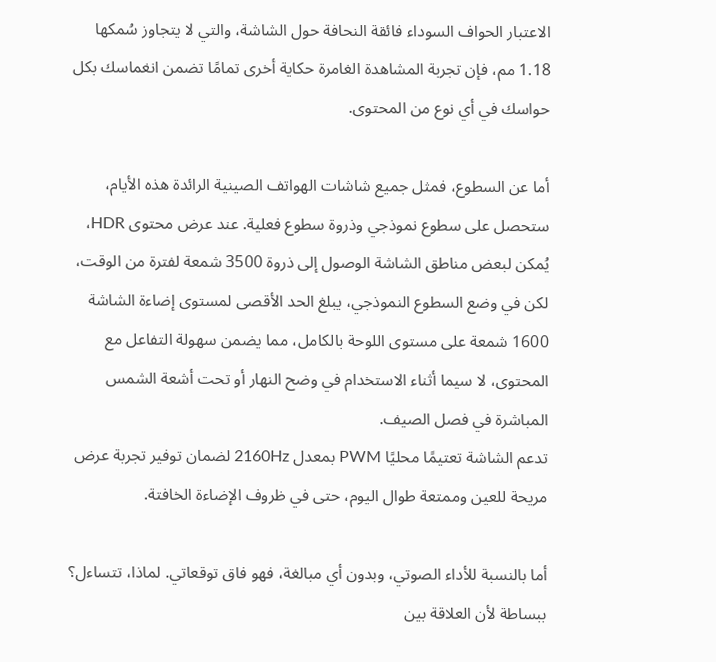الاعتبار الحواف السوداء فائقة النحافة حول الشاشة، والتي لا يتجاوز سُمكها 1.18 مم، فإن تجربة المشاهدة الغامرة حكاية أخرى تمامًا تضمن انغماسك بكل حواسك في أي نوع من المحتوى.

أما عن السطوع، فمثل جميع شاشات الهواتف الصينية الرائدة هذه الأيام، ستحصل على سطوع نموذجي وذروة سطوع فعلية. عند عرض محتوى HDR، يُمكن لبعض مناطق الشاشة الوصول إلى ذروة 3500 شمعة لفترة من الوقت، لكن في وضع السطوع النموذجي، يبلغ الحد الأقصى لمستوى إضاءة الشاشة 1600 شمعة على مستوى اللوحة بالكامل، مما يضمن سهولة التفاعل مع المحتوى، لا سيما أثناء الاستخدام في وضح النهار أو تحت أشعة الشمس المباشرة في فصل الصيف.
تدعم الشاشة تعتيمًا محليًا PWM بمعدل 2160Hz لضمان توفير تجربة عرض مريحة للعين وممتعة طوال اليوم، حتى في ظروف الإضاءة الخافتة.

أما بالنسبة للأداء الصوتي، وبدون أي مبالغة، فهو فاق توقعاتي. لماذا، تتساءل؟ ببساطة لأن العلاقة بين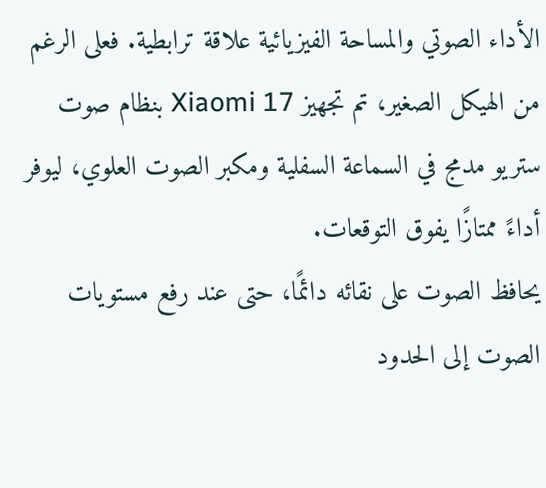الأداء الصوتي والمساحة الفيزيائية علاقة ترابطية. فعلى الرغم من الهيكل الصغير، تم تجهيز Xiaomi 17 بنظام صوت ستريو مدمج في السماعة السفلية ومكبر الصوت العلوي، ليوفر أداءً ممتازًا يفوق التوقعات.
يحافظ الصوت على نقائه دائمًا، حتى عند رفع مستويات الصوت إلى الحدود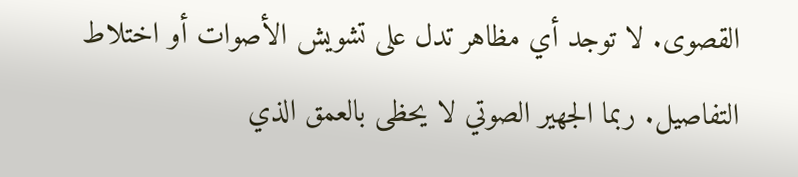القصوى. لا توجد أي مظاهر تدل على تشويش الأصوات أو اختلاط التفاصيل. ربما الجهير الصوتي لا يحظى بالعمق الذي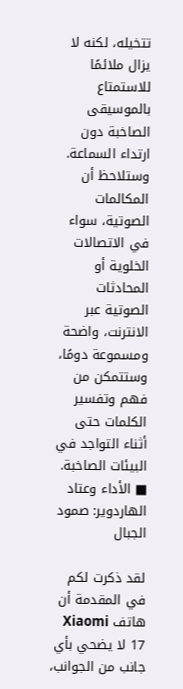تتخيله، لكنه لا يزال ملائمًا للاستمتاع بالموسيقى الصاخبة دون ارتداء السماعة. وستلاحظ أن المكالمات الصوتية، سواء في الاتصالات الخلوية أو المحادثات الصوتية عبر الانترنت، واضحة ومسموعة دومًا، وستتمكن من فهم وتفسير الكلمات حتى أثناء التواجد في البيئات الصاخبة.
■ الأداء وعتاد الهاردوير: صمود الجبال

لقد ذكرت لكم في المقدمة أن هاتف Xiaomi 17 لا يضحي بأي جانب من الجوانب،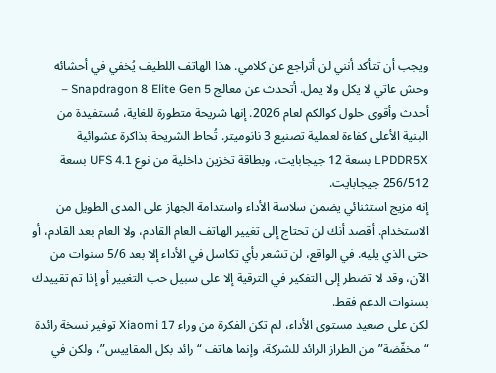ويجب أن تتأكد أنني لن أتراجع عن كلامي. هذا الهاتف اللطيف يُخفي في أحشائه وحش عاتي لا يكل ولا يمل. أتحدث عن معالج Snapdragon 8 Elite Gen 5 – أحدث وأقوى حلول كوالكم لعام 2026. إنها شريحة متطورة للغاية، مُستفيدة من البنية الأعلى كفاءة لعملية تصنيع 3 نانوميتر. تُحاط الشريحة بذاكرة عشوائية LPDDR5X بسعة 12 جيجابايت، وبطاقة تخزين داخلية من نوع UFS 4.1 بسعة 256/512 جيجابايت.
إنه مزيج استثنائي يضمن سلاسة الأداء واستدامة الجهاز على المدى الطويل من الاستخدام. أقصد أنك لن تحتاج إلى تغيير الهاتف العام القادم، ولا العام بعد القادم، أو حتى الذي يليه. في الواقع، لن تشعر بأي تكاسل في الأداء إلا بعد 5/6 سنوات من الآن، وقد لا تضطر إلى التفكير في الترقية إلا على سبيل حب التغيير أو إذا تم تقييدك بسنوات الدعم فقط.
لكن على صعيد مستوى الأداء، لم تكن الفكرة من وراء Xiaomi 17 توفير نسخة رائدة “مخفّضة” من الطراز الرائد للشركة، وإنما هاتف “رائد بكل المقاييس”، ولكن في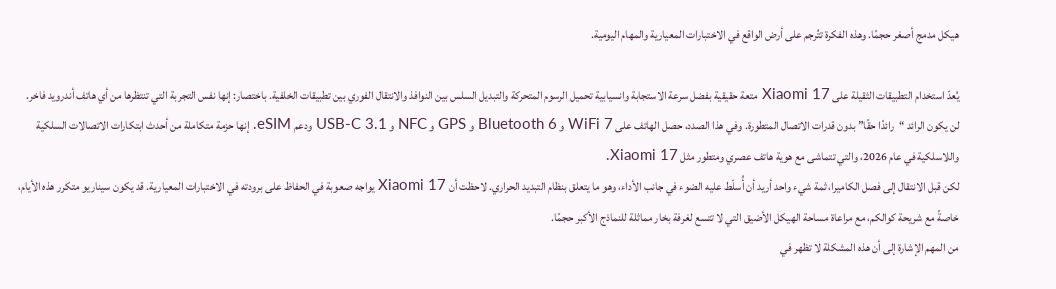هيكل مدمج أصغر حجمًا. وهذه الفكرة تتُرجم على أرض الواقع في الاختبارات المعيارية والمهام اليومية.

يُعدّ استخدام التطبيقات الثقيلة على Xiaomi 17 متعة حقيقية بفضل سرعة الاستجابة وانسيابية تحميل الرسوم المتحركة والتبديل السلس بين النوافذ والانتقال الفوري بين تطبيقات الخلفية. باختصار: إنها نفس التجربة التي تنتظرها من أي هاتف أندرويد فاخر.
لن يكون الرائد “رائدًا حقًا” بدون قدرات الاتصال المتطورة. وفي هذا الصدد، حصل الهاتف على WiFi 7 و Bluetooth 6 و GPS و NFC و USB-C 3.1 ودعم eSIM. إنها حزمة متكاملة من أحدث ابتكارات الاتصالات السلكية واللاسلكية في عام 2026، والتي تتماشى مع هوية هاتف عصري ومتطور مثل Xiaomi 17.
لكن قبل الانتقال إلى فصل الكاميرا، ثمة شيء واحد أريد أن أُسلّط عليه الضوء في جانب الأداء، وهو ما يتعلق بنظام التبديد الحراري. لاحظت أن Xiaomi 17 يواجه صعوبة في الحفاظ على برودته في الاختبارات المعيارية. قد يكون سيناريو متكرر هذه الأيام، خاصةً مع شريحة كوالكم، مع مراعاة مساحة الهيكل الأضيق التي لا تتسع لغرفة بخار مماثلة للنماذج الأكبر حجمًا.
من المهم الإشارة إلى أن هذه المشكلة لا تظهر في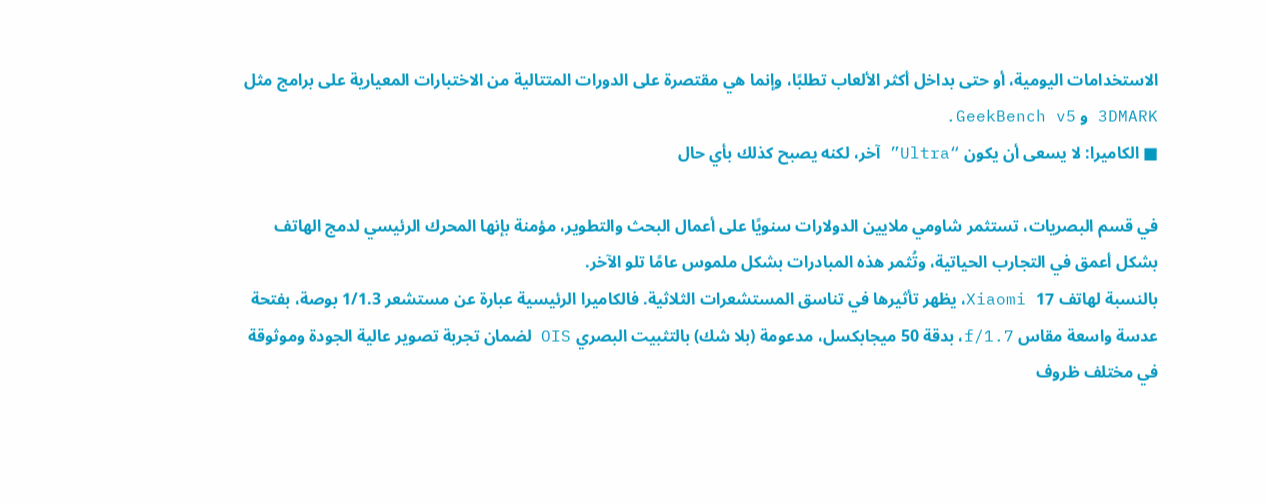الاستخدامات اليومية، أو حتى بداخل أكثر الألعاب تطلبًا، وإنما هي مقتصرة على الدورات المتتالية من الاختبارات المعيارية على برامج مثل 3DMARK و GeekBench v5.
■ الكاميرا: لا يسعى أن يكون “Ultra” آخر، لكنه يصبح كذلك بأي حال

في قسم البصريات، تستثمر شاومي ملايين الدولارات سنويًا على أعمال البحث والتطوير، مؤمنة بإنها المحرك الرئيسي لدمج الهاتف بشكل أعمق في التجارب الحياتية، وتُثمر هذه المبادرات بشكل ملموس عامًا تلو الآخر.
بالنسبة لهاتف Xiaomi 17، يظهر تأثيرها في تناسق المستشعرات الثلاثية. فالكاميرا الرئيسية عبارة عن مستشعر 1/1.3 بوصة، بفتحة عدسة واسعة مقاس f/1.7، بدقة 50 ميجابكسل، مدعومة (بلا شك) بالتثبيت البصري OIS لضمان تجربة تصوير عالية الجودة وموثوقة في مختلف ظروف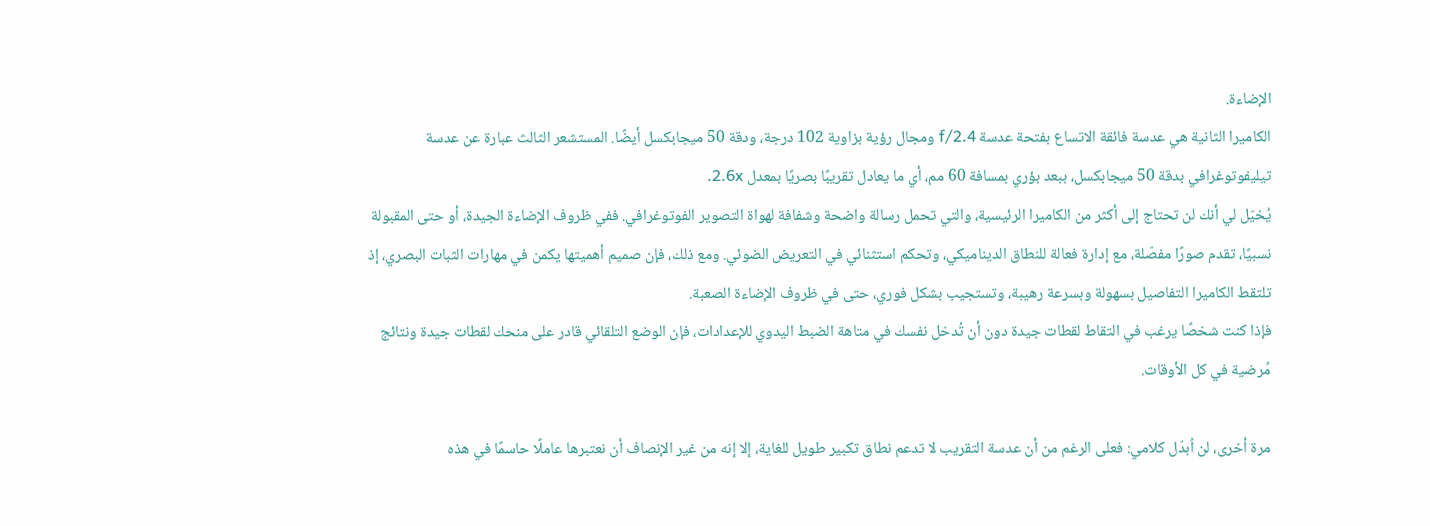الإضاءة.
الكاميرا الثانية هي عدسة فائقة الاتساع بفتحة عدسة f/2.4 ومجال رؤية بزاوية 102 درجة، ودقة 50 ميجابكسل أيضًا. المستشعر الثالث عبارة عن عدسة تيليفوتوغرافي بدقة 50 ميجابكسل، ببعد بؤري بمسافة 60 مم، أي ما يعادل تقريبًا بصريًا بمعدل 2.6x.
يُخيّل لي أنك لن تحتاج إلى أكثر من الكاميرا الرئيسية، والتي تحمل رسالة واضحة وشفافة لهواة التصوير الفوتوغرافي. ففي ظروف الإضاءة الجيدة، أو حتى المقبولة نسبيًا، تقدم صورًا مفصّلة، مع إدارة فعالة للنطاق الديناميكي، وتحكم استثنائي في التعريض الضوئي. ومع ذلك، فإن صميم أهميتها يكمن في مهارات الثبات البصري، إذ تلتقط الكاميرا التفاصيل بسهولة وبسرعة رهيبة، وتستجيب بشكل فوري، حتى في ظروف الإضاءة الصعبة.
فإذا كنت شخصًا يرغب في التقاط لقطات جيدة دون أن تُدخل نفسك في متاهة الضبط اليدوي للإعدادات، فإن الوضع التلقائي قادر على منحك لقطات جيدة ونتائج مُرضية في كل الأوقات.

مرة أخرى، لن اُبدّل كلامي: فعلى الرغم من أن عدسة التقريب لا تدعم نطاق تكبير طويل للغاية، إلا إنه من غير الإنصاف أن نعتبرها عاملًا حاسمًا في هذه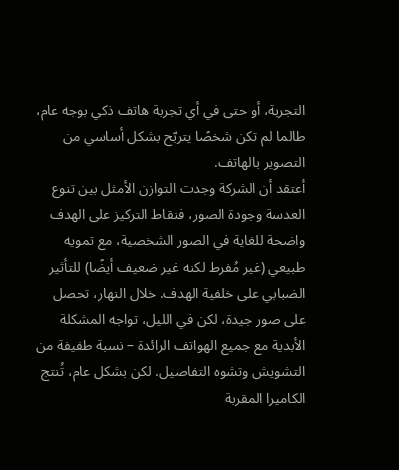التجربة، أو حتى في أي تجربة هاتف ذكي بوجه عام، طالما لم تكن شخصًا يتربّح بشكل أساسي من التصوير بالهاتف.
أعتقد أن الشركة وجدت التوازن الأمثل بين تنوع العدسة وجودة الصور، فنقاط التركيز على الهدف واضحة للغاية في الصور الشخصية، مع تمويه طبيعي (غير مُفرط لكنه غير ضعيف أيضًا) للتأثير الضبابي على خلفية الهدف. خلال النهار، تحصل على صور جيدة، لكن في الليل، تواجه المشكلة الأبدية مع جميع الهواتف الرائدة – نسبة طفيفة من التشويش وتشوه التفاصيل. لكن بشكل عام، تُنتج الكاميرا المقربة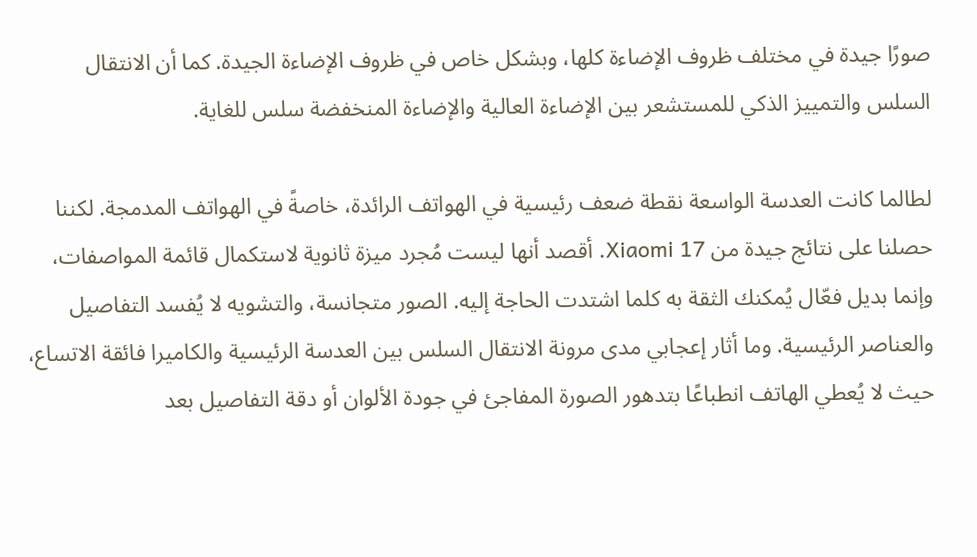صورًا جيدة في مختلف ظروف الإضاءة كلها، وبشكل خاص في ظروف الإضاءة الجيدة. كما أن الانتقال السلس والتمييز الذكي للمستشعر بين الإضاءة العالية والإضاءة المنخفضة سلس للغاية.

لطالما كانت العدسة الواسعة نقطة ضعف رئيسية في الهواتف الرائدة، خاصةً في الهواتف المدمجة. لكننا حصلنا على نتائج جيدة من Xiaomi 17. أقصد أنها ليست مُجرد ميزة ثانوية لاستكمال قائمة المواصفات، وإنما بديل فعّال يُمكنك الثقة به كلما اشتدت الحاجة إليه. الصور متجانسة، والتشويه لا يُفسد التفاصيل والعناصر الرئيسية. وما أثار إعجابي مدى مرونة الانتقال السلس بين العدسة الرئيسية والكاميرا فائقة الاتساع، حيث لا يُعطي الهاتف انطباعًا بتدهور الصورة المفاجئ في جودة الألوان أو دقة التفاصيل بعد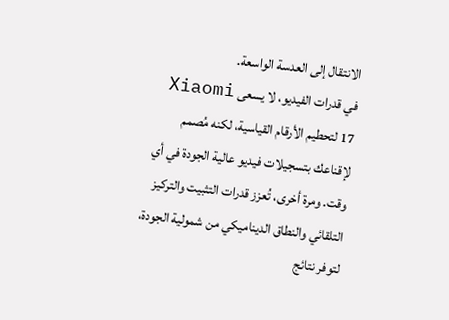الانتقال إلى العدسة الواسعة.
في قدرات الفيديو، لا يسعى Xiaomi 17 لتحطيم الأرقام القياسية، لكنه مُصمم لإقناعك بتسجيلات فيديو عالية الجودة في أي وقت. ومرة أخرى، تُعزز قدرات التثبيت والتركيز التلقائي والنطاق الديناميكي من شمولية الجودة، لتوفر نتائج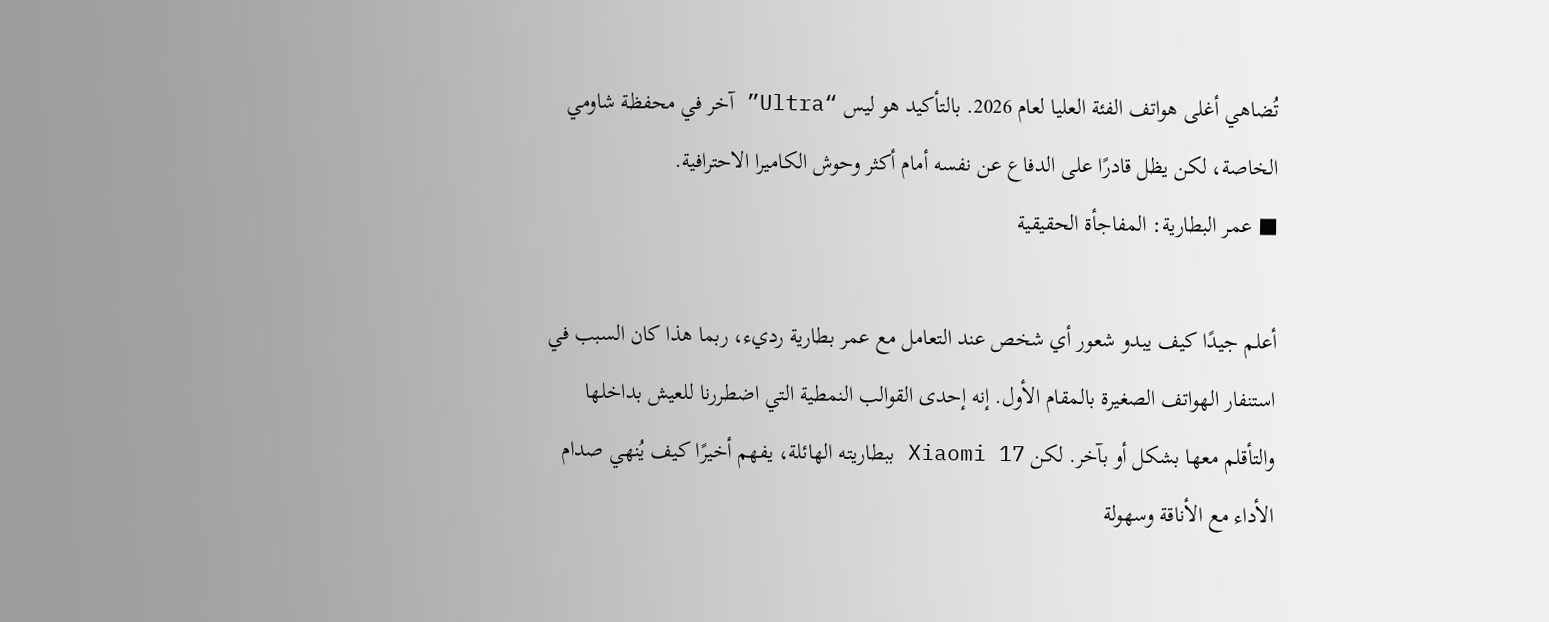تُضاهي أغلى هواتف الفئة العليا لعام 2026. بالتأكيد هو ليس “Ultra” آخر في محفظة شاومي الخاصة، لكن يظل قادرًا على الدفاع عن نفسه أمام أكثر وحوش الكاميرا الاحترافية.
■ عمر البطارية: المفاجأة الحقيقية

أعلم جيدًا كيف يبدو شعور أي شخص عند التعامل مع عمر بطارية رديء، ربما هذا كان السبب في استنفار الهواتف الصغيرة بالمقام الأول. إنه إحدى القوالب النمطية التي اضطررنا للعيش بداخلها والتأقلم معها بشكل أو بآخر. لكن Xiaomi 17 ببطاريته الهائلة، يفهم أخيرًا كيف يُنهي صدام الأداء مع الأناقة وسهولة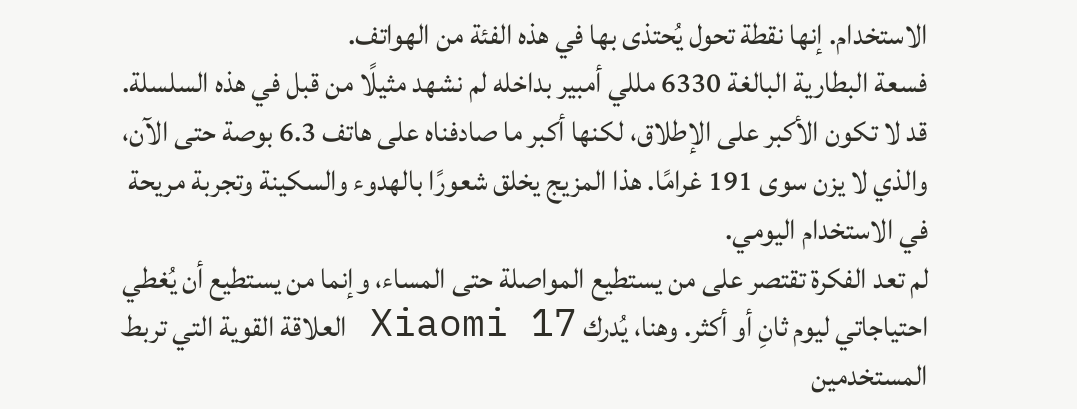الاستخدام. إنها نقطة تحول يُحتذى بها في هذه الفئة من الهواتف.
فسعة البطارية البالغة 6330 مللي أمبير بداخله لم نشهد مثيلًا من قبل في هذه السلسلة. قد لا تكون الأكبر على الإطلاق، لكنها أكبر ما صادفناه على هاتف 6.3 بوصة حتى الآن، والذي لا يزن سوى 191 غرامًا. هذا المزيج يخلق شعورًا بالهدوء والسكينة وتجربة مريحة في الاستخدام اليومي.
لم تعد الفكرة تقتصر على من يستطيع المواصلة حتى المساء، وإنما من يستطيع أن يُغطي احتياجاتي ليوم ثانِ أو أكثر. وهنا، يُدرك Xiaomi 17 العلاقة القوية التي تربط المستخدمين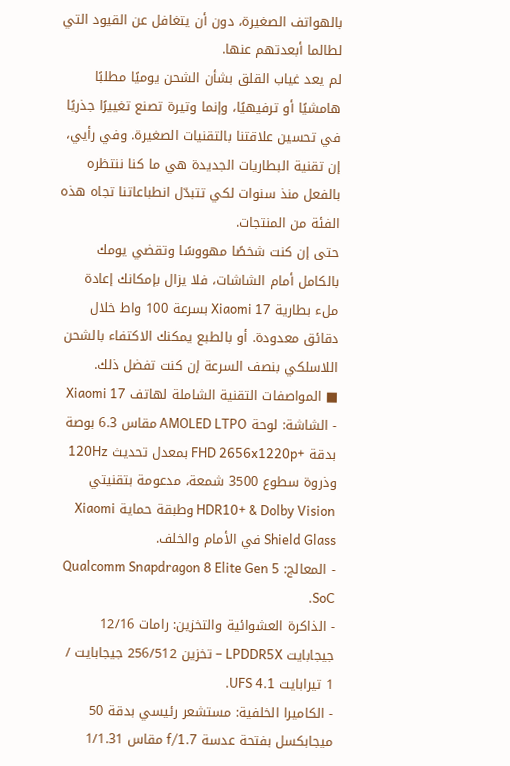بالهواتف الصغيرة، دون أن يتغافل عن القيود التي لطالما أبعدتهم عنها.
لم يعد غياب القلق بشأن الشحن يوميًا مطلبًا هامشيًا أو ترفيهيًا، وإنما وتيرة تصنع تغييرًا جذريًا في تحسين علاقتنا بالتقنيات الصغيرة. وفي رأيي، إن تقنية البطاريات الجديدة هي ما كنا ننتظره بالفعل منذ سنوات لكي تتبدّل انطباعاتنا تجاه هذه الفئة من المنتجات.
حتى إن كنت شخصًا مهووسًا وتقضي يومك بالكامل أمام الشاشات، فلا يزال بإمكانك إعادة ملء بطارية Xiaomi 17 بسرعة 100 واط خلال دقائق معدودة. أو بالطبع يمكنك الاكتفاء بالشحن اللاسلكي بنصف السرعة إن كنت تفضل ذلك.
■ المواصفات التقنية الشاملة لهاتف Xiaomi 17
- الشاشة: لوحة AMOLED LTPO مقاس 6.3 بوصة بدقة +FHD 2656x1220p بمعدل تحديث 120Hz وذروة سطوع 3500 شمعة، مدعومة بتقنيتي HDR10+ & Dolby Vision وطبقة حماية Xiaomi Shield Glass في الأمام والخلف.
- المعالج: Qualcomm Snapdragon 8 Elite Gen 5 SoC.
- الذاكرة العشوائية والتخزين: رامات 12/16 جيجابايت LPDDR5X – تخزين 256/512 جيجابايت / 1 تيرابايت UFS 4.1.
- الكاميرا الخلفية: مستشعر رئيسي بدقة 50 ميجابكسل بفتحة عدسة f/1.7 مقاس 1/1.31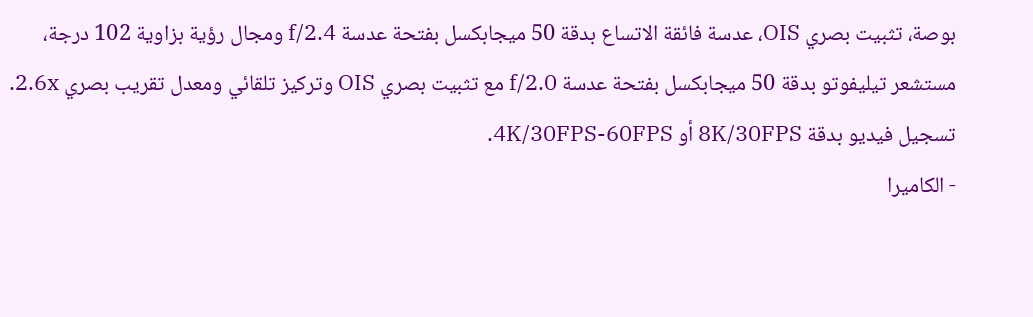بوصة، تثبيت بصري OIS، عدسة فائقة الاتساع بدقة 50 ميجابكسل بفتحة عدسة f/2.4 ومجال رؤية بزاوية 102 درجة، مستشعر تيليفوتو بدقة 50 ميجابكسل بفتحة عدسة f/2.0 مع تثبيت بصري OIS وتركيز تلقائي ومعدل تقريب بصري 2.6x. تسجيل فيديو بدقة 8K/30FPS أو 4K/30FPS-60FPS.
- الكاميرا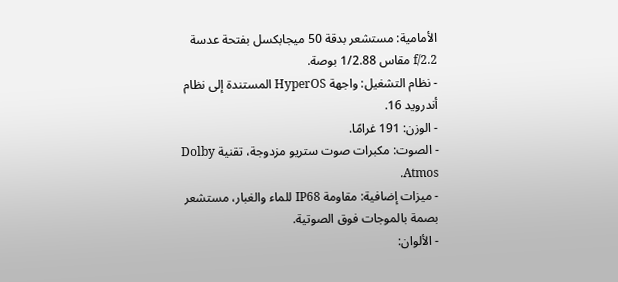الأمامية: مستشعر بدقة 50 ميجابكسل بفتحة عدسة f/2.2 مقاس 1/2.88 بوصة.
- نظام التشغيل: واجهة HyperOS المستندة إلى نظام أندرويد 16.
- الوزن: 191 غرامًا.
- الصوت: مكبرات صوت ستريو مزدوجة، تقنية Dolby Atmos.
- ميزات إضافية: مقاومة IP68 للماء والغبار، مستشعر بصمة بالموجات فوق الصوتية.
- الألوان: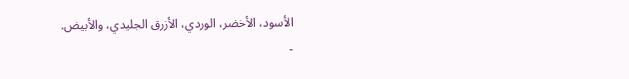الأسود، الأخضر، الوردي، الأزرق الجليدي، والأبيض.
-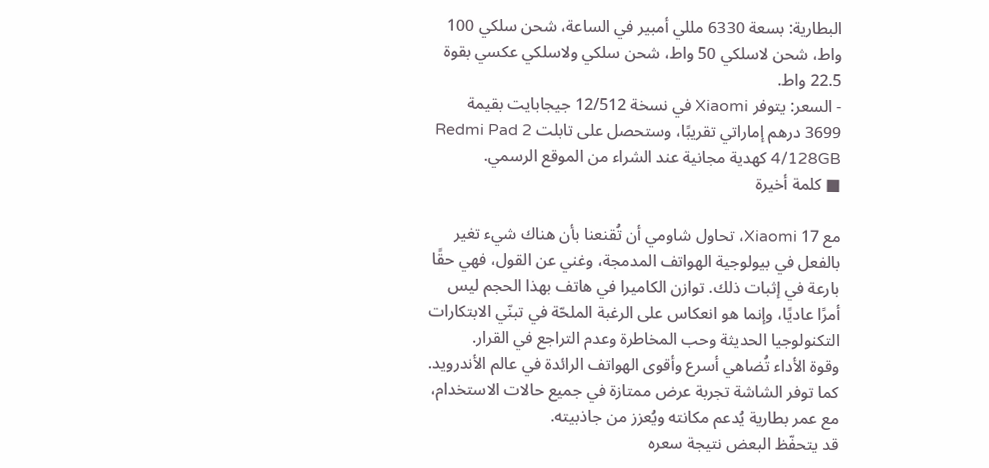البطارية: بسعة 6330 مللي أمبير في الساعة، شحن سلكي 100 واط، شحن لاسلكي 50 واط، شحن سلكي ولاسلكي عكسي بقوة 22.5 واط.
- السعر: يتوفر Xiaomi في نسخة 12/512 جيجابايت بقيمة 3699 درهم إماراتي تقريبًا، وستحصل على تابلت Redmi Pad 2 4/128GB كهدية مجانية عند الشراء من الموقع الرسمي.
■ كلمة أخيرة

مع Xiaomi 17، تحاول شاومي أن تُقنعنا بأن هناك شيء تغير بالفعل في بيولوجية الهواتف المدمجة، وغني عن القول، فهي حقًا بارعة في إثبات ذلك. توازن الكاميرا في هاتف بهذا الحجم ليس أمرًا عاديًا، وإنما هو انعكاس على الرغبة الملحّة في تبنّي الابتكارات التكنولوجيا الحديثة وحب المخاطرة وعدم التراجع في القرار.
وقوة الأداء تُضاهي أسرع وأقوى الهواتف الرائدة في عالم الأندرويد. كما توفر الشاشة تجربة عرض ممتازة في جميع حالات الاستخدام، مع عمر بطارية يُدعم مكانته ويُعزز من جاذبيته.
قد يتحفّظ البعض نتيجة سعره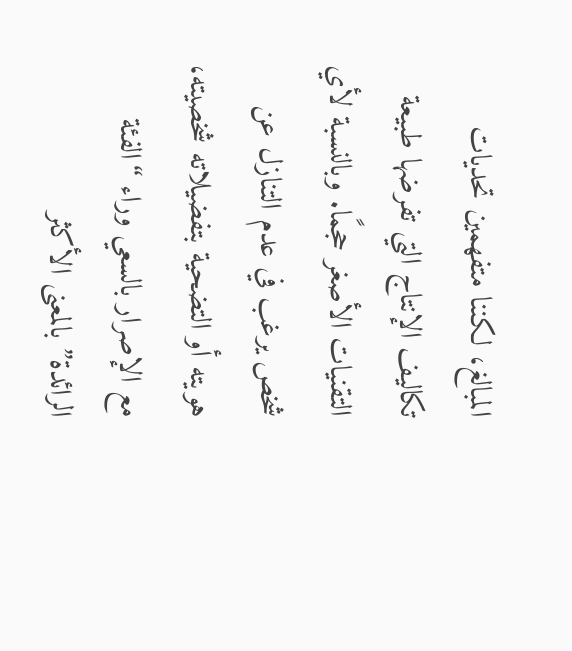المبالغ، لكننا متفهمين تحديات تكاليف الإنتاج التي تفرضها طبيعة التقنيات الأصغر حجمًا. وبالنسبة لأي شخص يرغب في عدم التنازل عن هويته أو التضحية بتفضيلاته شخصيته، مع الإصرار بالسعي وراء “الفئة الرائدة” بالمعنى الأكثر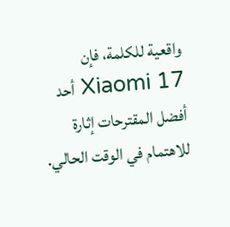واقعية للكلمة، فإن Xiaomi 17 أحد أفضل المقترحات إثارة للاهتمام في الوقت الحالي.